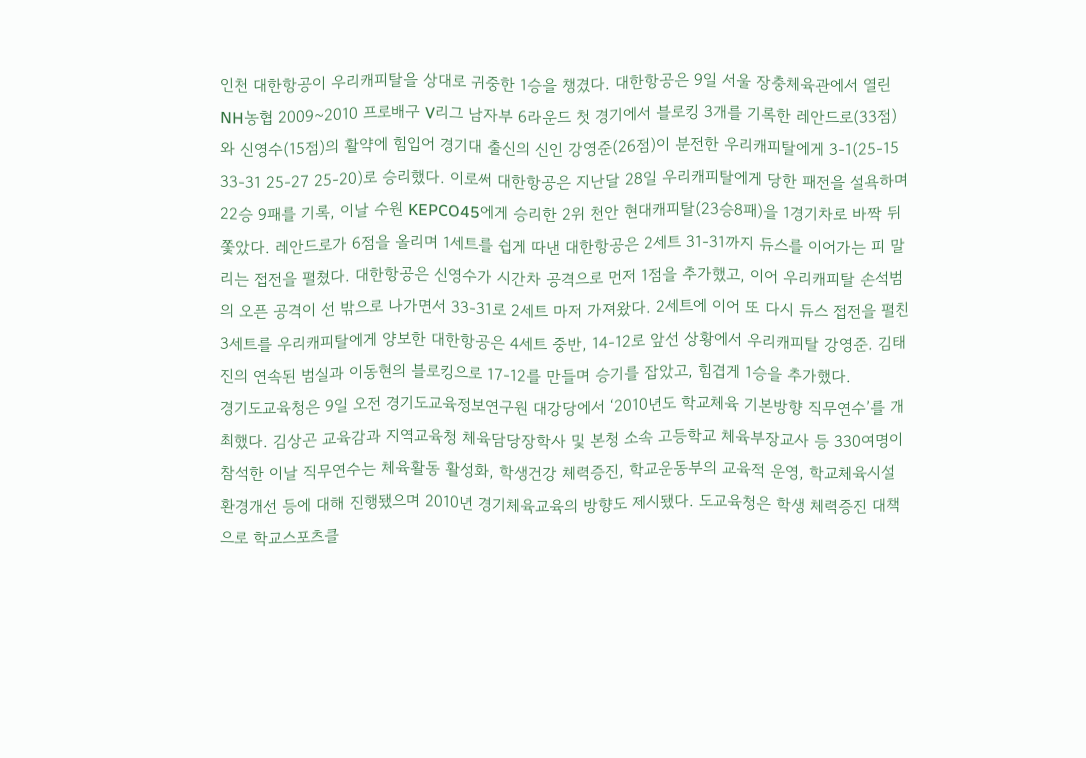인천 대한항공이 우리캐피탈을 상대로 귀중한 1승을 챙겼다. 대한항공은 9일 서울 장충체육관에서 열린 NH농협 2009~2010 프로배구 V리그 남자부 6라운드 첫 경기에서 블로킹 3개를 기록한 레안드로(33점)와 신영수(15점)의 활약에 힘입어 경기대 출신의 신인 강영준(26점)이 분전한 우리캐피탈에게 3-1(25-15 33-31 25-27 25-20)로 승리했다. 이로써 대한항공은 지난달 28일 우리캐피탈에게 당한 패전을 설욕하며 22승 9패를 기록, 이날 수원 KEPCO45에게 승리한 2위 천안 현대캐피탈(23승8패)을 1경기차로 바짝 뒤쫓았다. 레안드로가 6점을 올리며 1세트를 쉽게 따낸 대한항공은 2세트 31-31까지 듀스를 이어가는 피 말리는 접전을 펼쳤다. 대한항공은 신영수가 시간차 공격으로 먼저 1점을 추가했고, 이어 우리캐피탈 손석범의 오픈 공격이 선 밖으로 나가면서 33-31로 2세트 마저 가져왔다. 2세트에 이어 또 다시 듀스 접전을 펼친 3세트를 우리캐피탈에게 양보한 대한항공은 4세트 중반, 14-12로 앞선 상황에서 우리캐피탈 강영준. 김태진의 연속된 범실과 이동현의 블로킹으로 17-12를 만들며 승기를 잡았고, 힘겹게 1승을 추가했다.
경기도교육청은 9일 오전 경기도교육정보연구원 대강당에서 ‘2010년도 학교체육 기본방향 직무연수’를 개최했다. 김상곤 교육감과 지역교육청 체육담당장학사 및 본청 소속 고등학교 체육부장교사 등 330여명이 참석한 이날 직무연수는 체육활동 활성화, 학생건강 체력증진, 학교운동부의 교육적 운영, 학교체육시설 환경개선 등에 대해 진행됐으며 2010년 경기체육교육의 방향도 제시됐다. 도교육청은 학생 체력증진 대책으로 학교스포츠클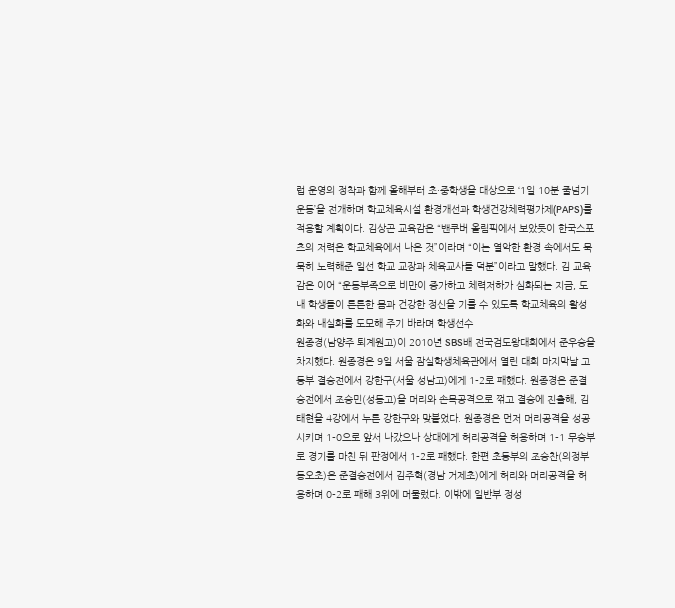럽 운영의 정착과 함께 올해부터 초·중학생을 대상으로 ‘1일 10분 줄넘기 운동’을 전개하며 학교체육시설 환경개선과 학생건강체력평가제(PAPS)를 적용할 계획이다. 김상곤 교육감은 “밴쿠버 올림픽에서 보았듯이 한국스포츠의 저력은 학교체육에서 나온 것”이라며 “이는 열악한 환경 속에서도 묵묵히 노력해준 일선 학교 교장과 체육교사들 덕분”이라고 말했다. 김 교육감은 이어 “운동부족으로 비만이 증가하고 체력저하가 심화되는 지금, 도내 학생들이 튼튼한 몸과 건강한 정신을 기를 수 있도록 학교체육의 활성화와 내실화를 도모해 주기 바라며 학생선수
원종경(남양주 퇴계원고)이 2010년 SBS배 전국검도왕대회에서 준우승을 차지했다. 원종경은 9일 서울 잠실학생체육관에서 열린 대회 마지막날 고등부 결승전에서 강한구(서울 성남고)에게 1-2로 패했다. 원종경은 준결승전에서 조승민(성동고)을 머리와 손목공격으로 꺾고 결승에 진출해, 김태현을 4강에서 누른 강한구와 맞붙었다. 원종경은 먼저 머리공격을 성공시키며 1-0으로 앞서 나갔으나 상대에게 허리공격을 허용하며 1-1 무승부로 경기를 마친 뒤 판정에서 1-2로 패했다. 한편 초등부의 조승찬(의정부 동오초)은 준결승전에서 김주혁(경남 거제초)에게 허리와 머리공격을 허용하며 0-2로 패해 3위에 머물렀다. 이밖에 일반부 정성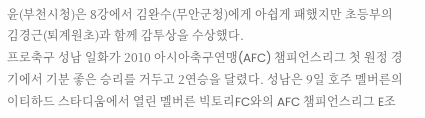윤(부천시청)은 8강에서 김완수(무안군청)에게 아쉽게 패했지만 초등부의 김경근(퇴계원초)과 함께 감투상을 수상했다.
프로축구 성남 일화가 2010 아시아축구연맹(AFC) 챔피언스리그 첫 원정 경기에서 기분 좋은 승리를 거두고 2연승을 달렸다. 성남은 9일 호주 멜버른의 이티하드 스타디움에서 열린 멜버른 빅토리FC와의 AFC 챔피언스리그 E조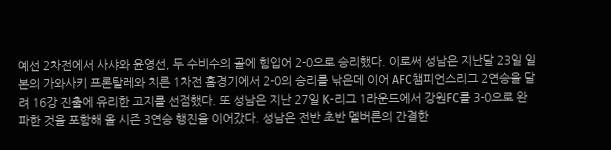예선 2차전에서 사샤와 윤영선, 두 수비수의 골에 힘입어 2-0으로 승리했다. 이로써 성남은 지난달 23일 일본의 가와사키 프론탈레와 치른 1차전 홈경기에서 2-0의 승리를 낚은데 이어 AFC챔피언스리그 2연승을 달려 16강 진출에 유리한 고지를 선점했다. 또 성남은 지난 27일 K-리그 1라운드에서 강원FC를 3-0으로 완파한 것을 포함해 올 시즌 3연승 행진을 이어갔다. 성남은 전반 초반 멜버른의 간결한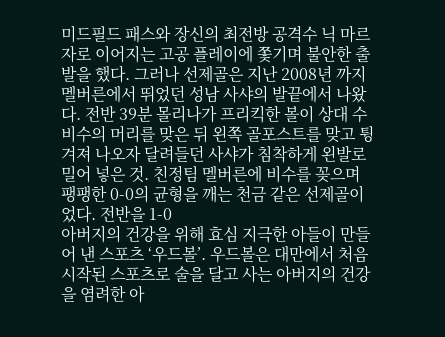미드필드 패스와 장신의 최전방 공격수 닉 마르자로 이어지는 고공 플레이에 쫓기며 불안한 출발을 했다. 그러나 선제골은 지난 2008년 까지 멜버른에서 뛰었던 성남 사샤의 발끝에서 나왔다. 전반 39분 몰리나가 프리킥한 볼이 상대 수비수의 머리를 맞은 뒤 왼쪽 골포스트를 맞고 튕겨져 나오자 달려들던 사샤가 침착하게 왼발로 밀어 넣은 것. 친정팀 멜버른에 비수를 꽂으며 팽팽한 0-0의 균형을 깨는 천금 같은 선제골이었다. 전반을 1-0
아버지의 건강을 위해 효심 지극한 아들이 만들어 낸 스포츠 ‘우드볼’. 우드볼은 대만에서 처음 시작된 스포츠로 술을 달고 사는 아버지의 건강을 염려한 아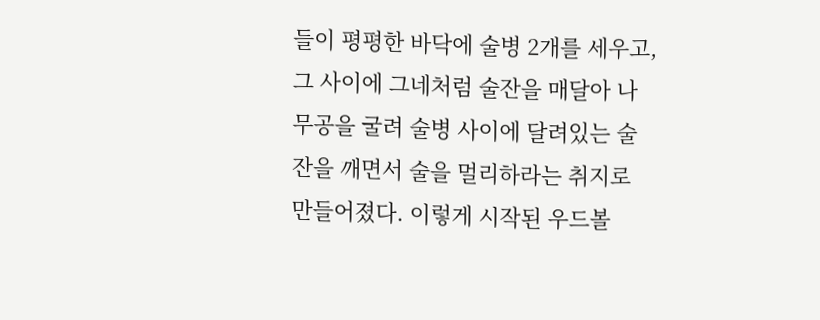들이 평평한 바닥에 술병 2개를 세우고, 그 사이에 그네처럼 술잔을 매달아 나무공을 굴려 술병 사이에 달려있는 술잔을 깨면서 술을 멀리하라는 취지로 만들어졌다. 이렇게 시작된 우드볼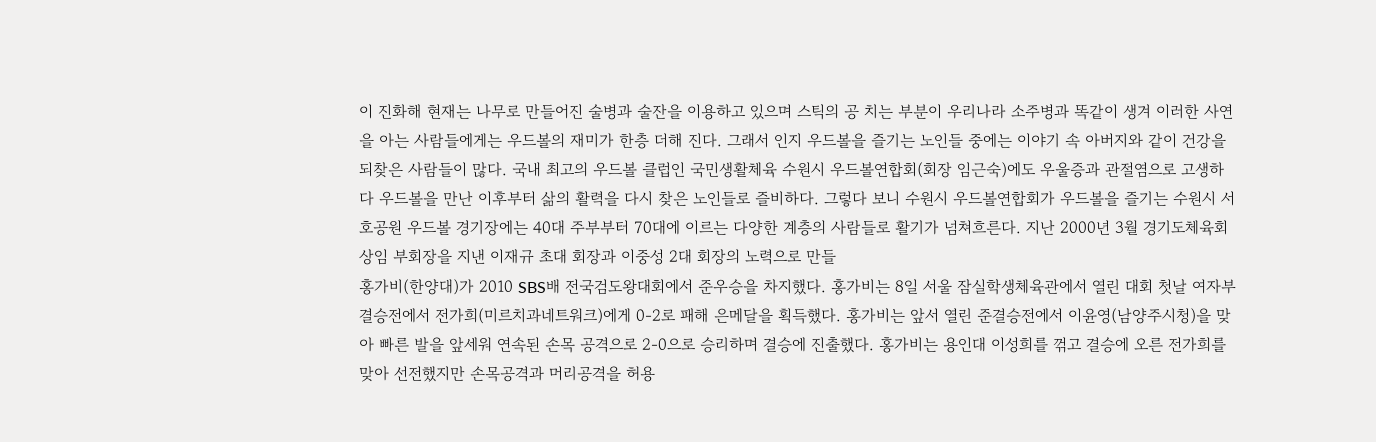이 진화해 현재는 나무로 만들어진 술병과 술잔을 이용하고 있으며 스틱의 공 치는 부분이 우리나라 소주병과 똑같이 생겨 이러한 사연을 아는 사람들에게는 우드볼의 재미가 한층 더해 진다. 그래서 인지 우드볼을 즐기는 노인들 중에는 이야기 속 아버지와 같이 건강을 되찾은 사람들이 많다. 국내 최고의 우드볼 클럽인 국민생활체육 수원시 우드볼연합회(회장 임근숙)에도 우울증과 관절염으로 고생하다 우드볼을 만난 이후부터 삶의 활력을 다시 찾은 노인들로 즐비하다. 그렇다 보니 수원시 우드볼연합회가 우드볼을 즐기는 수원시 서호공원 우드볼 경기장에는 40대 주부부터 70대에 이르는 다양한 계층의 사람들로 활기가 넘쳐흐른다. 지난 2000년 3월 경기도체육회 상임 부회장을 지낸 이재규 초대 회장과 이중성 2대 회장의 노력으로 만들
홍가비(한양대)가 2010 SBS배 전국검도왕대회에서 준우승을 차지했다. 홍가비는 8일 서울 잠실학생체육관에서 열린 대회 첫날 여자부 결승전에서 전가희(미르치과네트워크)에게 0-2로 패해 은메달을 획득했다. 홍가비는 앞서 열린 준결승전에서 이윤영(남양주시청)을 맞아 빠른 발을 앞세워 연속된 손목 공격으로 2-0으로 승리하며 결승에 진출했다. 홍가비는 용인대 이성희를 꺾고 결승에 오른 전가희를 맞아 선전했지만 손목공격과 머리공격을 허용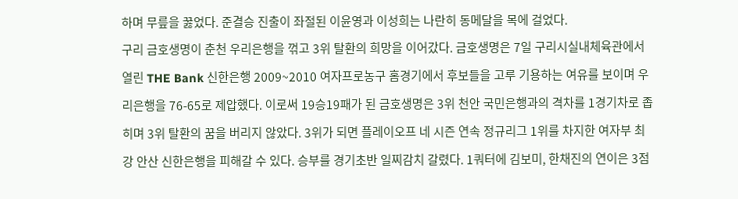하며 무릎을 꿇었다. 준결승 진출이 좌절된 이윤영과 이성희는 나란히 동메달을 목에 걸었다.
구리 금호생명이 춘천 우리은행을 꺾고 3위 탈환의 희망을 이어갔다. 금호생명은 7일 구리시실내체육관에서 열린 THE Bank 신한은행 2009~2010 여자프로농구 홈경기에서 후보들을 고루 기용하는 여유를 보이며 우리은행을 76-65로 제압했다. 이로써 19승19패가 된 금호생명은 3위 천안 국민은행과의 격차를 1경기차로 좁히며 3위 탈환의 꿈을 버리지 않았다. 3위가 되면 플레이오프 네 시즌 연속 정규리그 1위를 차지한 여자부 최강 안산 신한은행을 피해갈 수 있다. 승부를 경기초반 일찌감치 갈렸다. 1쿼터에 김보미, 한채진의 연이은 3점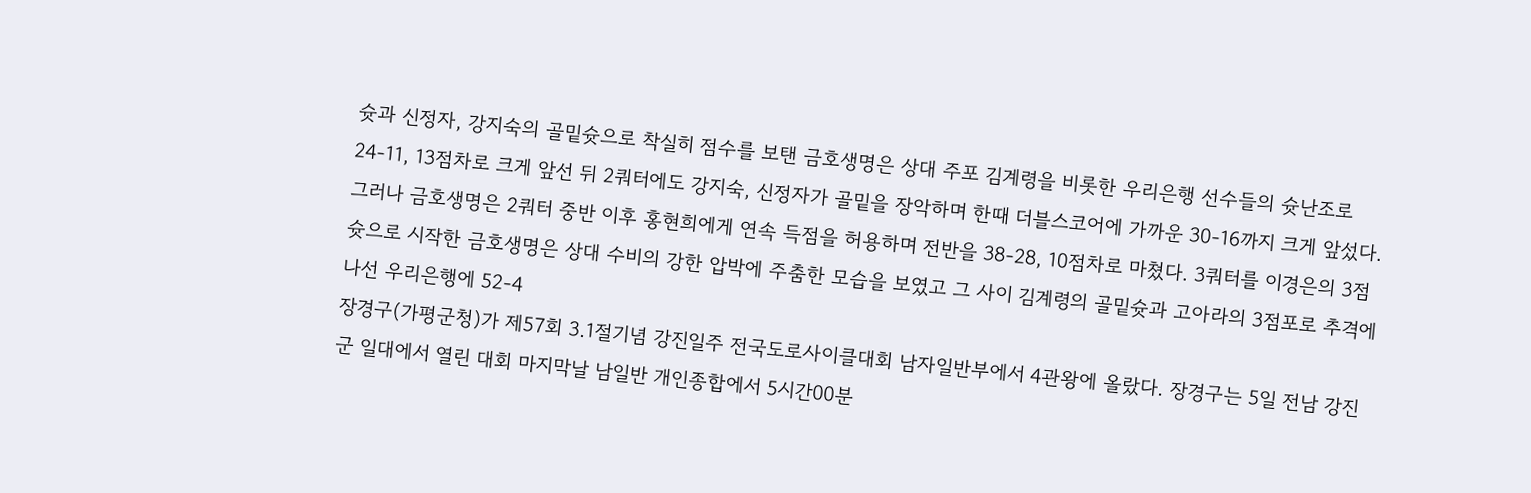슛과 신정자, 강지숙의 골밑슛으로 착실히 점수를 보탠 금호생명은 상대 주포 김계령을 비롯한 우리은행 선수들의 슛난조로 24-11, 13점차로 크게 앞선 뒤 2쿼터에도 강지숙, 신정자가 골밑을 장악하며 한때 더블스코어에 가까운 30-16까지 크게 앞섰다. 그러나 금호생명은 2쿼터 중반 이후 홍현희에게 연속 득점을 허용하며 전반을 38-28, 10점차로 마쳤다. 3쿼터를 이경은의 3점슛으로 시작한 금호생명은 상대 수비의 강한 압박에 주춤한 모습을 보였고 그 사이 김계령의 골밑슛과 고아라의 3점포로 추격에 나선 우리은행에 52-4
장경구(가평군청)가 제57회 3.1절기념 강진일주 전국도로사이클대회 남자일반부에서 4관왕에 올랐다. 장경구는 5일 전남 강진군 일대에서 열린 대회 마지막날 남일반 개인종합에서 5시간00분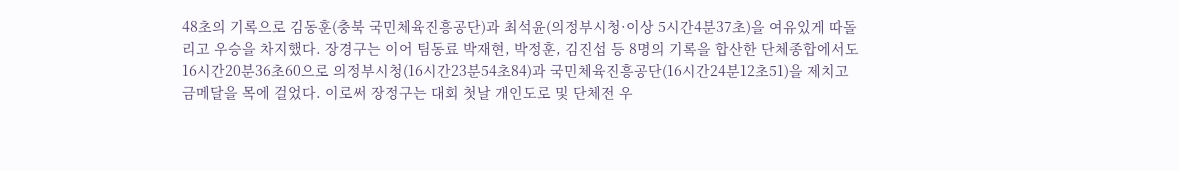48초의 기록으로 김동훈(충북 국민체육진흥공단)과 최석윤(의정부시청·이상 5시간4분37초)을 여유있게 따돌리고 우승을 차지했다. 장경구는 이어 팀동료 박재현, 박정훈, 김진섭 등 8명의 기록을 합산한 단체종합에서도 16시간20분36초60으로 의정부시청(16시간23분54초84)과 국민체육진흥공단(16시간24분12초51)을 제치고 금메달을 목에 걸었다. 이로써 장정구는 대회 첫날 개인도로 및 단체전 우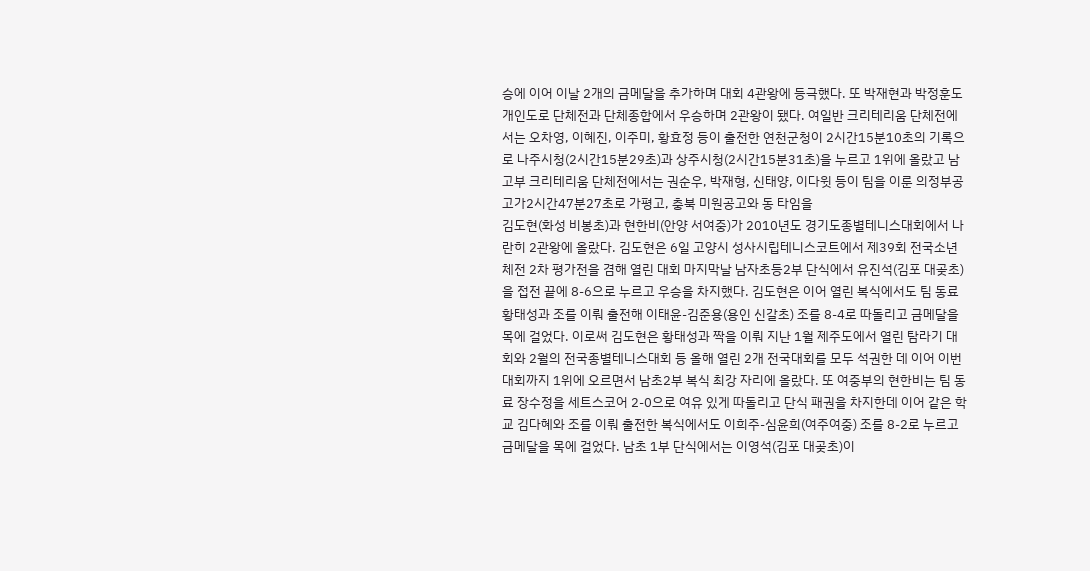승에 이어 이날 2개의 금메달을 추가하며 대회 4관왕에 등극했다. 또 박재현과 박정훈도 개인도로 단체전과 단체종합에서 우승하며 2관왕이 됐다. 여일반 크리테리움 단체전에서는 오차영, 이혜진, 이주미, 황효정 등이 출전한 연천군청이 2시간15분10초의 기록으로 나주시청(2시간15분29초)과 상주시청(2시간15분31초)을 누르고 1위에 올랐고 남고부 크리테리움 단체전에서는 권순우, 박재형, 신태양, 이다윗 등이 팀을 이룬 의정부공고가2시간47분27초로 가평고, 충북 미원공고와 동 타임을
김도현(화성 비봉초)과 현한비(안양 서여중)가 2010년도 경기도종별테니스대회에서 나란히 2관왕에 올랐다. 김도현은 6일 고양시 성사시립테니스코트에서 제39회 전국소년체전 2차 평가전을 겸해 열린 대회 마지막날 남자초등2부 단식에서 유진석(김포 대곶초)을 접전 끝에 8-6으로 누르고 우승을 차지했다. 김도현은 이어 열린 복식에서도 팀 동료 황태성과 조를 이뤄 출전해 이태윤-김준용(용인 신갈초) 조를 8-4로 따돌리고 금메달을 목에 걸었다. 이로써 김도현은 황태성과 짝을 이뤄 지난 1월 제주도에서 열린 탐라기 대회와 2월의 전국종별테니스대회 등 올해 열린 2개 전국대회를 모두 석권한 데 이어 이번 대회까지 1위에 오르면서 남초2부 복식 최강 자리에 올랐다. 또 여중부의 현한비는 팀 동료 장수정을 세트스코어 2-0으로 여유 있게 따돌리고 단식 패권을 차지한데 이어 같은 학교 김다혜와 조를 이뤄 출전한 복식에서도 이희주-심윤희(여주여중) 조를 8-2로 누르고 금메달을 목에 걸었다. 남초 1부 단식에서는 이영석(김포 대곶초)이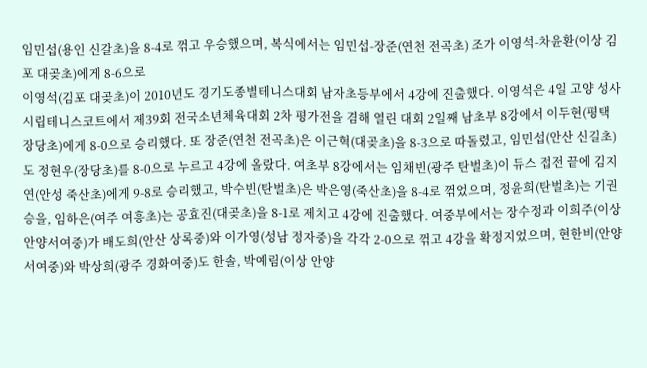임민섭(용인 신갈초)을 8-4로 꺾고 우승했으며, 복식에서는 임민섭-장준(연천 전곡초) 조가 이영석-차윤환(이상 김포 대곶초)에게 8-6으로
이영석(김포 대곶초)이 2010년도 경기도종별테니스대회 남자초등부에서 4강에 진출했다. 이영석은 4일 고양 성사시립테니스코트에서 제39회 전국소년체육대회 2차 평가전을 겸해 열린 대회 2일째 남초부 8강에서 이두현(평택 장당초)에게 8-0으로 승리했다. 또 장준(연천 전곡초)은 이근혁(대곶초)을 8-3으로 따돌렸고, 임민섭(안산 신길초)도 정현우(장당초)를 8-0으로 누르고 4강에 올랐다. 여초부 8강에서는 임채빈(광주 탄벌초)이 듀스 접전 끝에 김지연(안성 죽산초)에게 9-8로 승리했고, 박수빈(탄벌초)은 박은영(죽산초)을 8-4로 꺾었으며, 정윤희(탄벌초)는 기권승을, 임하은(여주 여흥초)는 공효진(대곶초)을 8-1로 제치고 4강에 진출했다. 여중부에서는 장수정과 이희주(이상 안양서여중)가 배도희(안산 상록중)와 이가영(성남 정자중)을 각각 2-0으로 꺾고 4강을 확정지었으며, 현한비(안양서여중)와 박상희(광주 경화여중)도 한솔, 박예림(이상 안양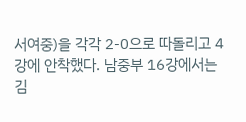서여중)을 각각 2-0으로 따돌리고 4강에 안착했다. 남중부 16강에서는 김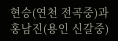현승(연천 전곡중)과 홍남진(용인 신갈중)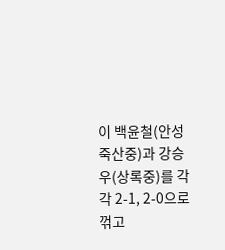이 백윤철(안성 죽산중)과 강승우(상록중)를 각각 2-1, 2-0으로 꺾고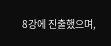8강에 진출했으며,